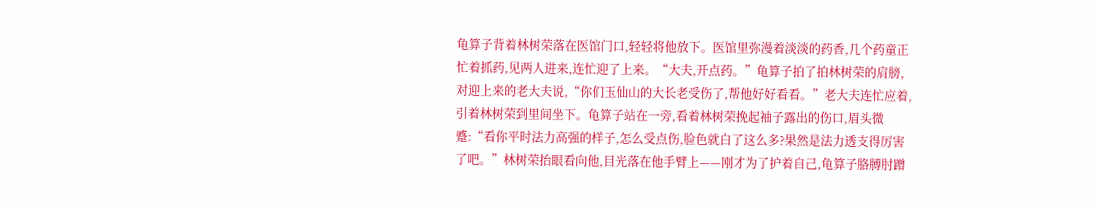龟算子背着林树荣落在医馆门口,轻轻将他放下。医馆里弥漫着淡淡的药香,几个药童正忙着抓药,见两人进来,连忙迎了上来。“大夫,开点药。”龟算子拍了拍林树荣的肩膀,对迎上来的老大夫说,“你们玉仙山的大长老受伤了,帮他好好看看。”老大夫连忙应着,引着林树荣到里间坐下。龟算子站在一旁,看着林树荣挽起袖子露出的伤口,眉头微蹙:“看你平时法力高强的样子,怎么受点伤,脸色就白了这么多?果然是法力透支得厉害了吧。”林树荣抬眼看向他,目光落在他手臂上——刚才为了护着自己,龟算子胳膊肘蹭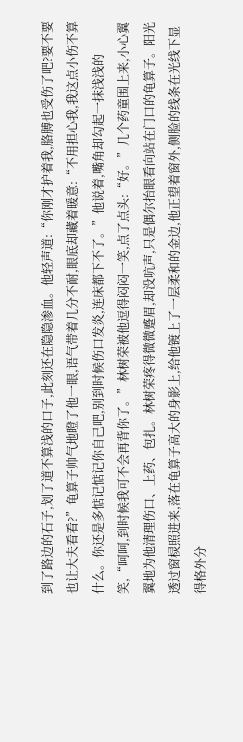到了路边的石子,划了道不算浅的口子,此刻还在隐隐渗血。他轻声道:“你刚才护着我,胳膊也受伤了吧?要不要也让大夫看看?”龟算子帅气地瞪了他一眼,语气带着几分不耐,眼底却藏着暖意:“不用担心我,我这点小伤不算什么。你还是多惦记惦记你自己吧,别到时候伤口发炎,连床都下不了。”他说着,嘴角却勾起一抹浅浅的笑,“呵呵,到时候我可不会再背你了。”林树荣被他逗得闷闷一笑,点了点头:“好。”几个药童围上来,小心翼翼地为他清理伤口、上药、包扎。林树荣疼得微微蹙眉,却没吭声,只是偶尔抬眼看向站在门口的龟算子。阳光透过窗棂照进来,落在龟算子高大的身影上,给他镀上了一层柔和的金边,他正望着窗外,侧脸的线条在光线下显得格外分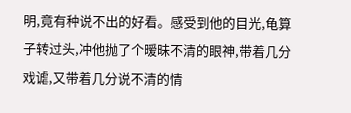明,竟有种说不出的好看。感受到他的目光,龟算子转过头,冲他抛了个暧昧不清的眼神,带着几分戏谑,又带着几分说不清的情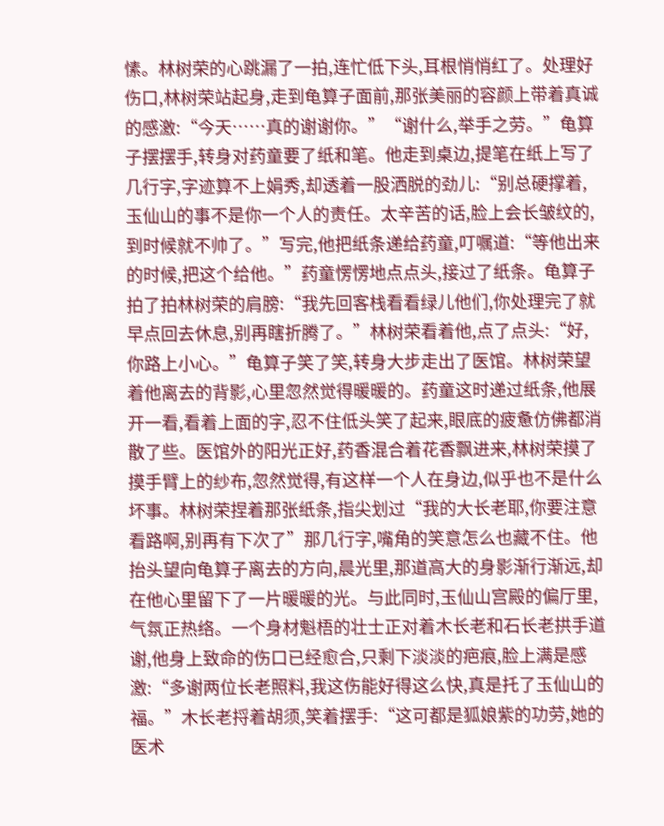愫。林树荣的心跳漏了一拍,连忙低下头,耳根悄悄红了。处理好伤口,林树荣站起身,走到龟算子面前,那张美丽的容颜上带着真诚的感激:“今天……真的谢谢你。”“谢什么,举手之劳。”龟算子摆摆手,转身对药童要了纸和笔。他走到桌边,提笔在纸上写了几行字,字迹算不上娟秀,却透着一股洒脱的劲儿:“别总硬撑着,玉仙山的事不是你一个人的责任。太辛苦的话,脸上会长皱纹的,到时候就不帅了。”写完,他把纸条递给药童,叮嘱道:“等他出来的时候,把这个给他。”药童愣愣地点点头,接过了纸条。龟算子拍了拍林树荣的肩膀:“我先回客栈看看绿儿他们,你处理完了就早点回去休息,别再瞎折腾了。”林树荣看着他,点了点头:“好,你路上小心。”龟算子笑了笑,转身大步走出了医馆。林树荣望着他离去的背影,心里忽然觉得暖暖的。药童这时递过纸条,他展开一看,看着上面的字,忍不住低头笑了起来,眼底的疲惫仿佛都消散了些。医馆外的阳光正好,药香混合着花香飘进来,林树荣摸了摸手臂上的纱布,忽然觉得,有这样一个人在身边,似乎也不是什么坏事。林树荣捏着那张纸条,指尖划过“我的大长老耶,你要注意看路啊,别再有下次了”那几行字,嘴角的笑意怎么也藏不住。他抬头望向龟算子离去的方向,晨光里,那道高大的身影渐行渐远,却在他心里留下了一片暖暖的光。与此同时,玉仙山宫殿的偏厅里,气氛正热络。一个身材魁梧的壮士正对着木长老和石长老拱手道谢,他身上致命的伤口已经愈合,只剩下淡淡的疤痕,脸上满是感激:“多谢两位长老照料,我这伤能好得这么快,真是托了玉仙山的福。”木长老捋着胡须,笑着摆手:“这可都是狐娘紫的功劳,她的医术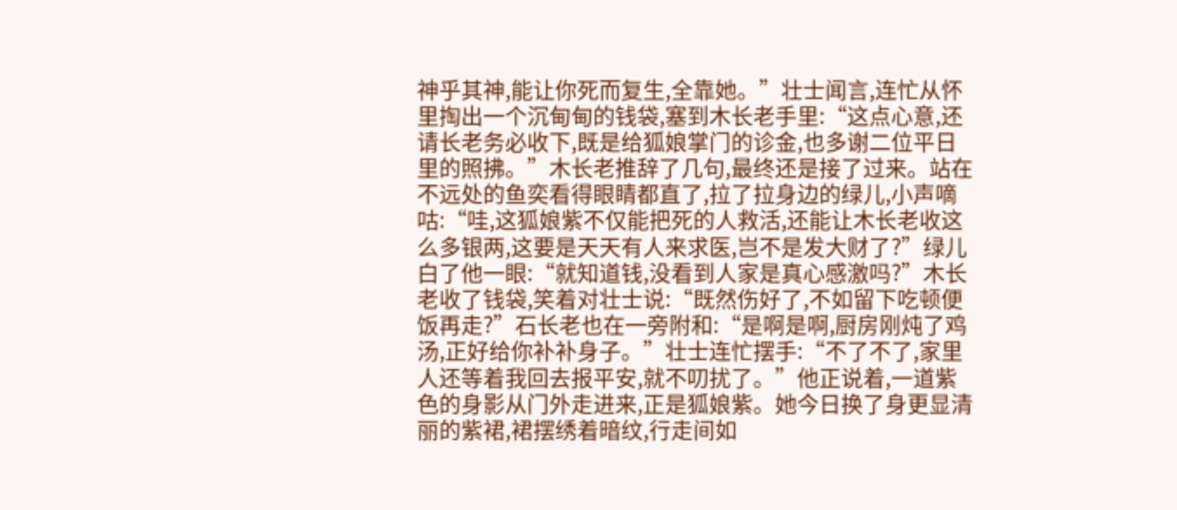神乎其神,能让你死而复生,全靠她。”壮士闻言,连忙从怀里掏出一个沉甸甸的钱袋,塞到木长老手里:“这点心意,还请长老务必收下,既是给狐娘掌门的诊金,也多谢二位平日里的照拂。”木长老推辞了几句,最终还是接了过来。站在不远处的鱼奕看得眼睛都直了,拉了拉身边的绿儿,小声嘀咕:“哇,这狐娘紫不仅能把死的人救活,还能让木长老收这么多银两,这要是天天有人来求医,岂不是发大财了?”绿儿白了他一眼:“就知道钱,没看到人家是真心感激吗?”木长老收了钱袋,笑着对壮士说:“既然伤好了,不如留下吃顿便饭再走?”石长老也在一旁附和:“是啊是啊,厨房刚炖了鸡汤,正好给你补补身子。”壮士连忙摆手:“不了不了,家里人还等着我回去报平安,就不叨扰了。”他正说着,一道紫色的身影从门外走进来,正是狐娘紫。她今日换了身更显清丽的紫裙,裙摆绣着暗纹,行走间如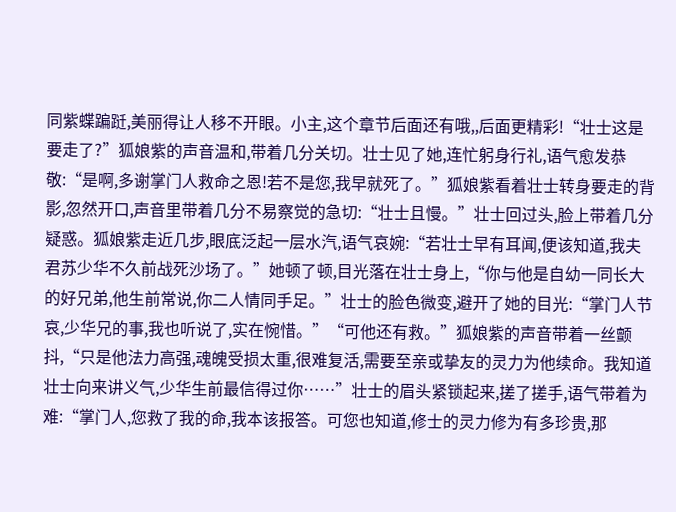同紫蝶蹁跹,美丽得让人移不开眼。小主,这个章节后面还有哦,,后面更精彩!“壮士这是要走了?”狐娘紫的声音温和,带着几分关切。壮士见了她,连忙躬身行礼,语气愈发恭敬:“是啊,多谢掌门人救命之恩!若不是您,我早就死了。”狐娘紫看着壮士转身要走的背影,忽然开口,声音里带着几分不易察觉的急切:“壮士且慢。”壮士回过头,脸上带着几分疑惑。狐娘紫走近几步,眼底泛起一层水汽,语气哀婉:“若壮士早有耳闻,便该知道,我夫君苏少华不久前战死沙场了。”她顿了顿,目光落在壮士身上,“你与他是自幼一同长大的好兄弟,他生前常说,你二人情同手足。”壮士的脸色微变,避开了她的目光:“掌门人节哀,少华兄的事,我也听说了,实在惋惜。”“可他还有救。”狐娘紫的声音带着一丝颤抖,“只是他法力高强,魂魄受损太重,很难复活,需要至亲或挚友的灵力为他续命。我知道壮士向来讲义气,少华生前最信得过你……”壮士的眉头紧锁起来,搓了搓手,语气带着为难:“掌门人,您救了我的命,我本该报答。可您也知道,修士的灵力修为有多珍贵,那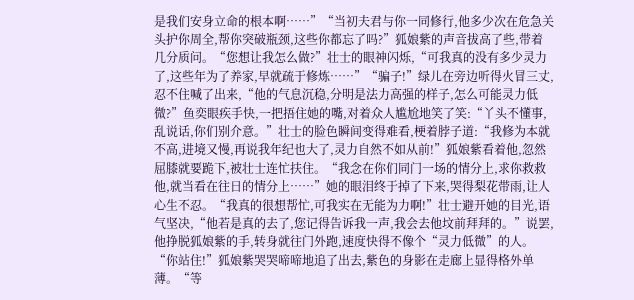是我们安身立命的根本啊……”“当初夫君与你一同修行,他多少次在危急关头护你周全,帮你突破瓶颈,这些你都忘了吗?”狐娘紫的声音拔高了些,带着几分质问。“您想让我怎么做?”壮士的眼神闪烁,“可我真的没有多少灵力了,这些年为了养家,早就疏于修炼……”“骗子!”绿儿在旁边听得火冒三丈,忍不住喊了出来,“他的气息沉稳,分明是法力高强的样子,怎么可能灵力低微?”鱼奕眼疾手快,一把捂住她的嘴,对着众人尴尬地笑了笑:“丫头不懂事,乱说话,你们别介意。”壮士的脸色瞬间变得难看,梗着脖子道:“我修为本就不高,进境又慢,再说我年纪也大了,灵力自然不如从前!”狐娘紫看着他,忽然屈膝就要跪下,被壮士连忙扶住。“我念在你们同门一场的情分上,求你救救他,就当看在往日的情分上……”她的眼泪终于掉了下来,哭得梨花带雨,让人心生不忍。“我真的很想帮忙,可我实在无能为力啊!”壮士避开她的目光,语气坚决,“他若是真的去了,您记得告诉我一声,我会去他坟前拜拜的。”说罢,他挣脱狐娘紫的手,转身就往门外跑,速度快得不像个“灵力低微”的人。“你站住!”狐娘紫哭哭啼啼地追了出去,紫色的身影在走廊上显得格外单薄。“等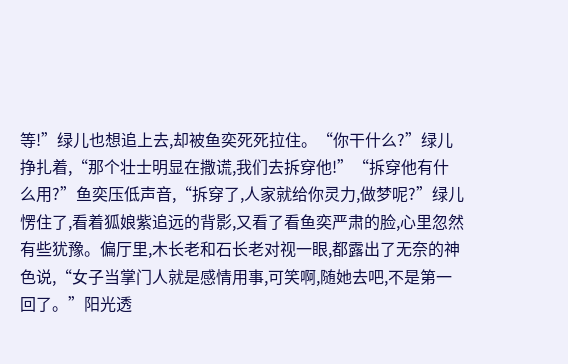等!”绿儿也想追上去,却被鱼奕死死拉住。“你干什么?”绿儿挣扎着,“那个壮士明显在撒谎,我们去拆穿他!”“拆穿他有什么用?”鱼奕压低声音,“拆穿了,人家就给你灵力,做梦呢?”绿儿愣住了,看着狐娘紫追远的背影,又看了看鱼奕严肃的脸,心里忽然有些犹豫。偏厅里,木长老和石长老对视一眼,都露出了无奈的神色说,“女子当掌门人就是感情用事,可笑啊,随她去吧,不是第一回了。”阳光透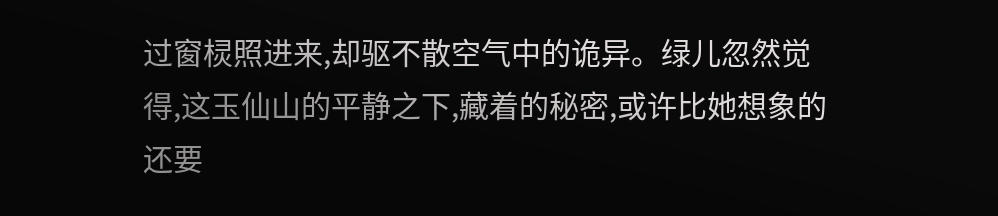过窗棂照进来,却驱不散空气中的诡异。绿儿忽然觉得,这玉仙山的平静之下,藏着的秘密,或许比她想象的还要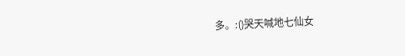多。:()哭天喊地七仙女